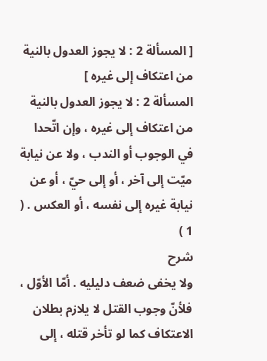[ المسألة 2 : لا يجوز العدول بالنية من اعتكاف إلى غيره ]
المسألة 2 : لا يجوز العدول بالنية من اعتكاف إلى غيره ، وإن اتّحدا في الوجوب أو الندب ، ولا عن نيابة ميّت إلى آخر ، أو إلى حيّ ، أو عن نيابة غيره إلى نفسه ، أو العكس . ( 1 )
شرح
ولا يخفى ضعف دليليه . أمّا الأوّل ، فلأنّ وجوب القتل لا يلازم بطلان الاعتكاف كما لو تأخر قتله ، إلى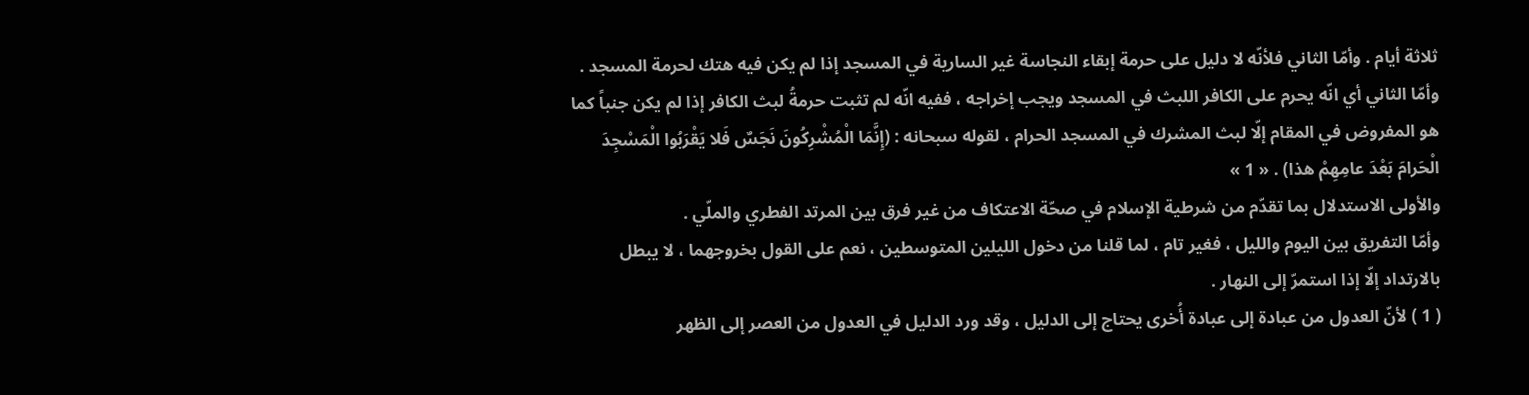ثلاثة أيام . وأمّا الثاني فلأنّه لا دليل على حرمة إبقاء النجاسة غير السارية في المسجد إذا لم يكن فيه هتك لحرمة المسجد .
وأمّا الثاني أي انّه يحرم على الكافر اللبث في المسجد ويجب إخراجه ، ففيه انّه لم تثبت حرمةُ لبث الكافر إذا لم يكن جنباً كما هو المفروض في المقام إلّا لبث المشرك في المسجد الحرام ، لقوله سبحانه : (إِنَّمَا الْمُشْرِكُونَ نَجَسٌ فَلا يَقْرَبُوا الْمَسْجِدَ الْحَرامَ بَعْدَ عامِهِمْ هذا) . « 1 »
والأولى الاستدلال بما تقدّم من شرطية الإسلام في صحّة الاعتكاف من غير فرق بين المرتد الفطري والملّي .
وأمّا التفريق بين اليوم والليل ، فغير تام ، لما قلنا من دخول الليلين المتوسطين ، نعم على القول بخروجهما ، لا يبطل بالارتداد إلّا إذا استمرّ إلى النهار .
( 1 ) لأنّ العدول من عبادة إلى عبادة أُخرى يحتاج إلى الدليل ، وقد ورد الدليل في العدول من العصر إلى الظهر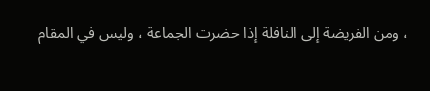، ومن الفريضة إلى النافلة إذا حضرت الجماعة ، وليس في المقام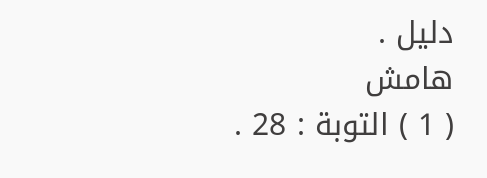دليل .
هامش
( 1 ) التوبة : 28 .